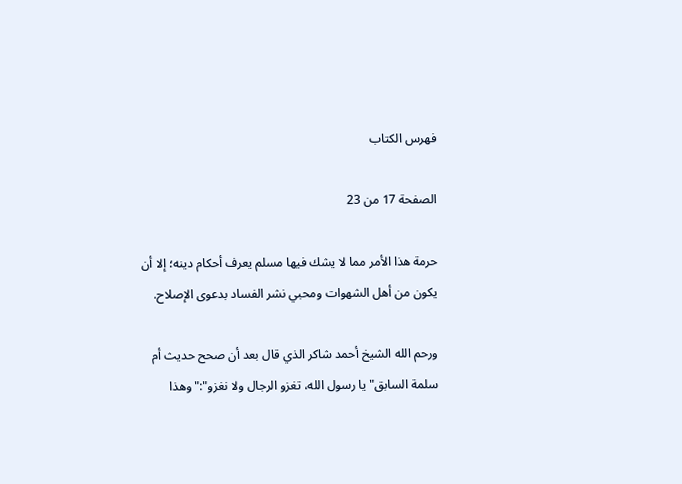فهرس الكتاب

الصفحة 17 من 23

حرمة هذا الأمر مما لا يشك فيها مسلم يعرف أحكام دينه؛ إلا أن يكون من أهل الشهوات ومحبي نشر الفساد بدعوى الإصلاح.

ورحم الله الشيخ أحمد شاكر الذي قال بعد أن صحح حديث أم سلمة السابق"يا رسول الله، تغزو الرجال ولا نغزو":"وهذا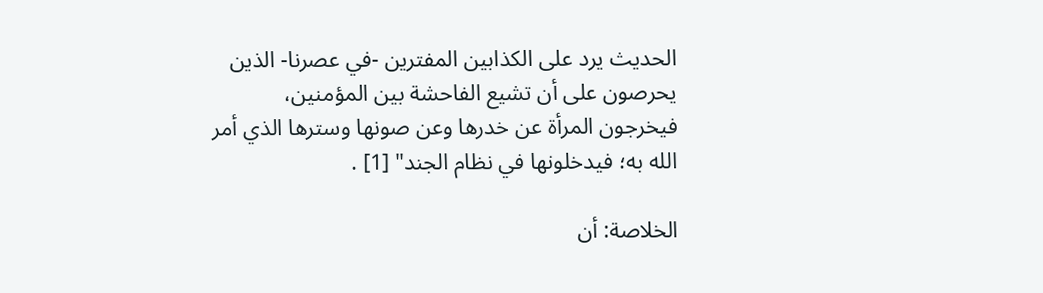الحديث يرد على الكذابين المفترين -في عصرنا- الذين يحرصون على أن تشيع الفاحشة بين المؤمنين، فيخرجون المرأة عن خدرها وعن صونها وسترها الذي أمر الله به؛ فيدخلونها في نظام الجند" [1] .

الخلاصة: أن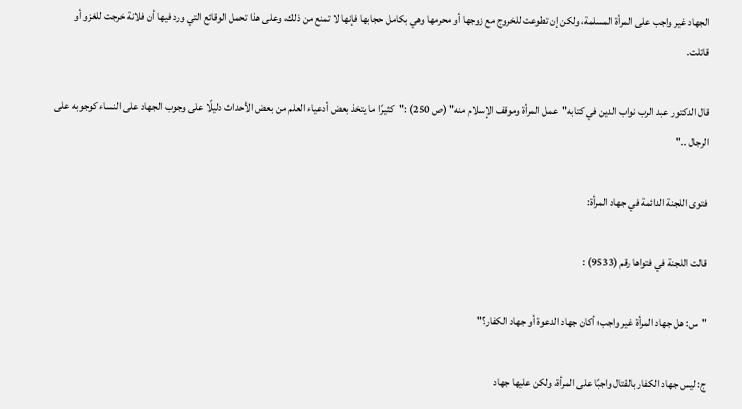الجهاد غير واجب على المرأة المسلمة، ولكن إن تطوعت للخروج مع زوجها أو محرمها وهي بكامل حجابها فإنها لا تمنع من ذلك، وعلى هذا تحمل الوقائع التي ورد فيها أن فلانة خرجت للغزو أو قاتلت.

قال الدكتور عبد الرب نواب الدين في كتابه"عمل المرأة وموقف الإسلام منه" (ص 250) :"كثيرًا ما يتخذ بعض أدعياء العلم من بعض الأحداث دليلًا على وجوب الجهاد على النساء كوجوبه على الرجال .."

فتوى اللجنة الدائمة في جهاد المرأة:

قالت اللجنة في فتواها رقم (9533) :

"س: هل جهاد المرأة غير واجب؛ أكان جهاد الدعوة أو جهاد الكفار؟"

ج: ليس جهاد الكفار بالقتال واجبًا على المرأة، ولكن عليها جهاد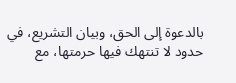بالدعوة إلى الحق، وبيان التشريع، في حدود لا تنتهك فيها حرمتها، مع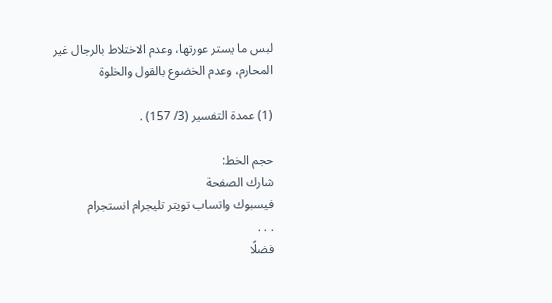لبس ما يستر عورتها، وعدم الاختلاط بالرجال غير المحارم، وعدم الخضوع بالقول والخلوة

(1) عمدة التفسير (3/ 157) .

حجم الخط:
شارك الصفحة
فيسبوك واتساب تويتر تليجرام انستجرام
. . .
فضلًا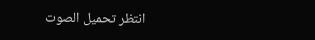انتظر تحميل الصوت